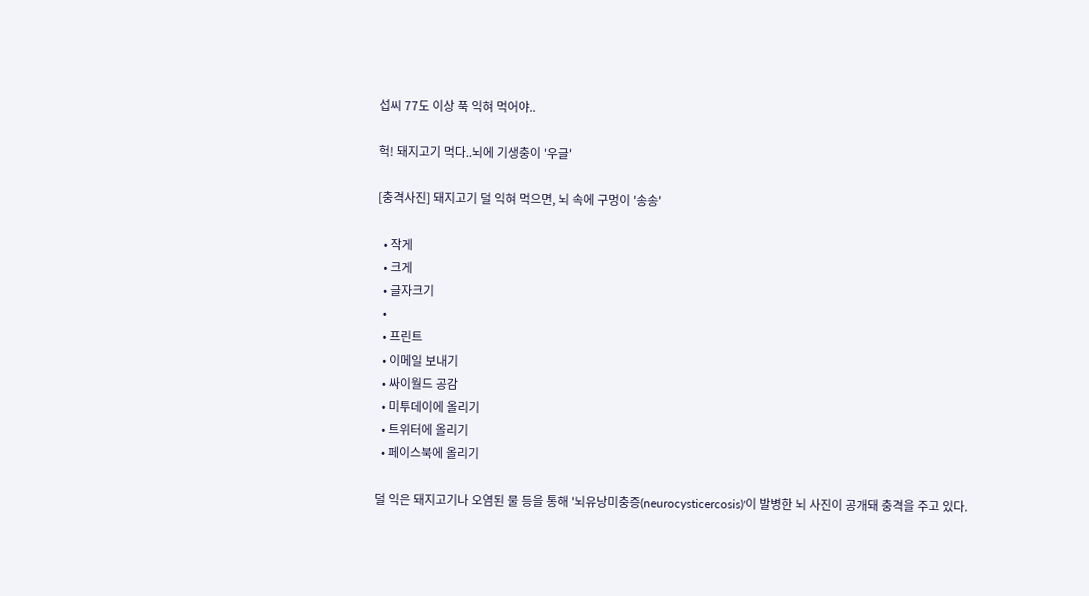섭씨 77도 이상 푹 익혀 먹어야..

헉! 돼지고기 먹다..뇌에 기생충이 '우글'

[충격사진] 돼지고기 덜 익혀 먹으면, 뇌 속에 구멍이 '송송'

  • 작게
  • 크게
  • 글자크기
  •
  • 프린트
  • 이메일 보내기
  • 싸이월드 공감
  • 미투데이에 올리기
  • 트위터에 올리기
  • 페이스북에 올리기

덜 익은 돼지고기나 오염된 물 등을 통해 '뇌유낭미충증(neurocysticercosis)'이 발병한 뇌 사진이 공개돼 충격을 주고 있다.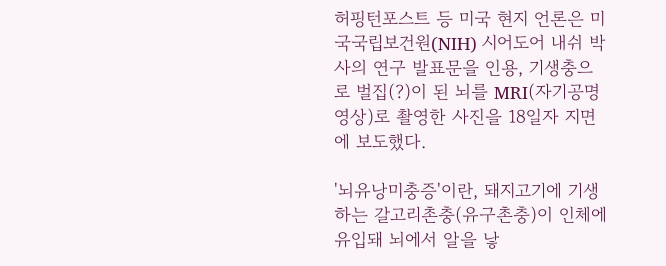허핑턴포스트 등 미국 현지 언론은 미국국립보건원(NIH) 시어도어 내쉬 박사의 연구 발표문을 인용, 기생충으로 벌집(?)이 된 뇌를 MRI(자기공명영상)로 촬영한 사진을 18일자 지면에 보도했다.

'뇌유낭미충증'이란, 돼지고기에 기생하는 갈고리촌충(유구촌충)이 인체에 유입돼 뇌에서 알을 낳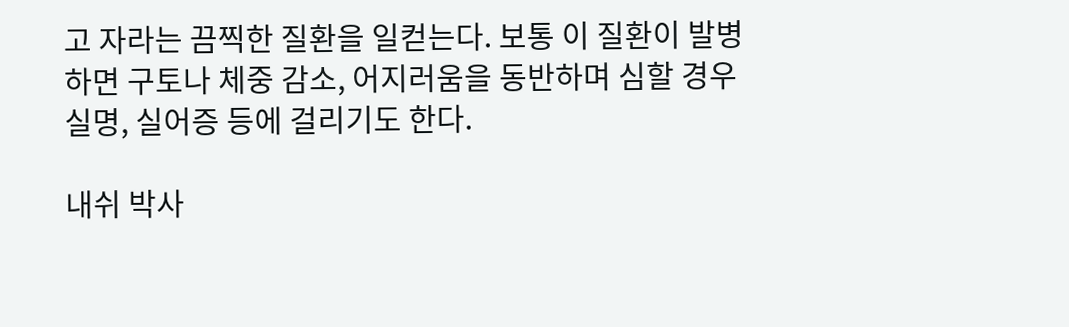고 자라는 끔찍한 질환을 일컫는다. 보통 이 질환이 발병하면 구토나 체중 감소, 어지러움을 동반하며 심할 경우 실명, 실어증 등에 걸리기도 한다.

내쉬 박사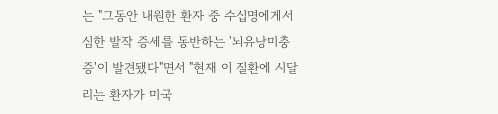는 "그동안 내원한 환자 중 수십명에게서 심한 발작 증세를 동반하는 '뇌유낭미충증'이 발견됐다"면서 "현재 이 질환에 시달리는 환자가 미국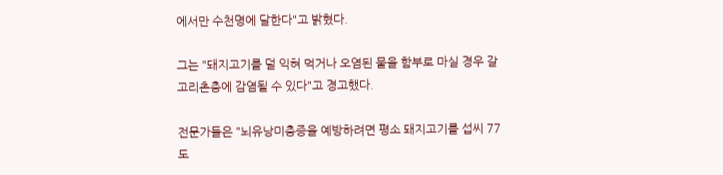에서만 수천명에 달한다"고 밝혔다.

그는 "돼지고기를 덜 익혀 먹거나 오염된 물을 함부로 마실 경우 갈고리촌충에 감염될 수 있다"고 경고했다.

전문가들은 "뇌유낭미충증을 예방하려면 평소 돼지고기를 섭씨 77도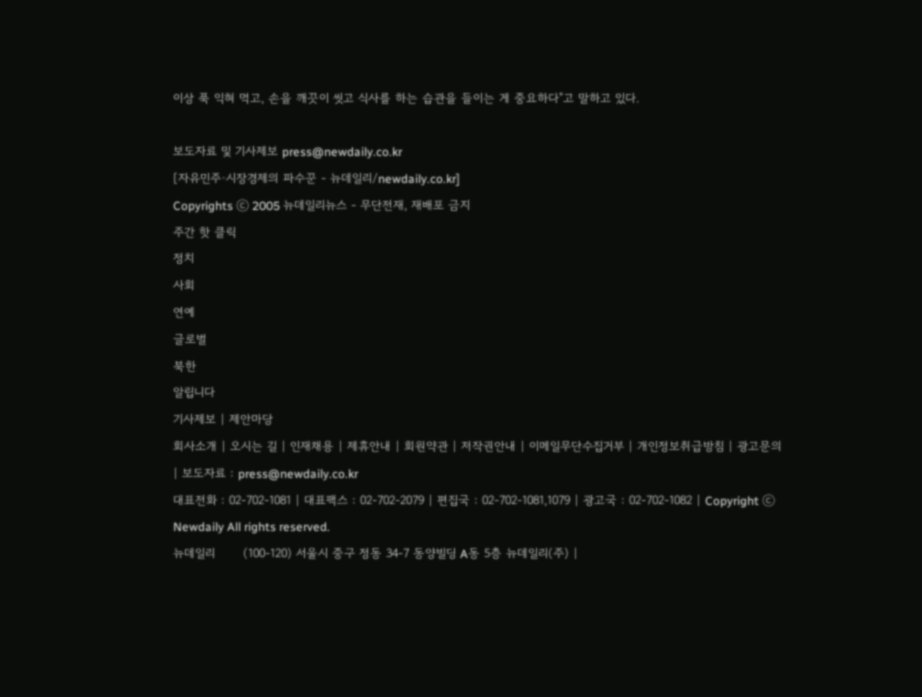이상 푹 익혀 먹고, 손을 깨끗이 씻고 식사를 하는 습관을 들이는 게 중요하다"고 말하고 있다.

보도자료 및 기사제보 press@newdaily.co.kr
[자유민주·시장경제의 파수꾼 - 뉴데일리/newdaily.co.kr]
Copyrights ⓒ 2005 뉴데일리뉴스 - 무단전재, 재배포 금지
주간 핫 클릭
정치
사회
연예
글로벌
북한
알립니다
기사제보 | 제안마당
회사소개 | 오시는 길 | 인재채용 | 제휴안내 | 회원약관 | 저작권안내 | 이메일무단수집거부 | 개인정보취급방침 | 광고문의 | 보도자료 : press@newdaily.co.kr
대표전화 : 02-702-1081 | 대표팩스 : 02-702-2079 | 편집국 : 02-702-1081,1079 | 광고국 : 02-702-1082 | Copyright ⓒ Newdaily All rights reserved.
뉴데일리       (100-120) 서울시 중구 정동 34-7 동양빌딩 A동 5층 뉴데일리(주) |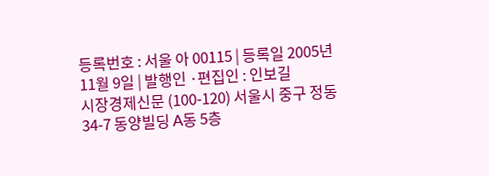등록번호 : 서울 아 00115 | 등록일 2005년 11월 9일 | 발행인 ·편집인 : 인보길
시장경제신문 (100-120) 서울시 중구 정동 34-7 동양빌딩 A동 5층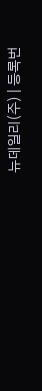뉴데일리(주) | 등록번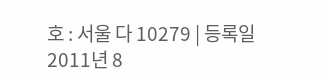호 : 서울 다 10279 | 등록일 2011년 8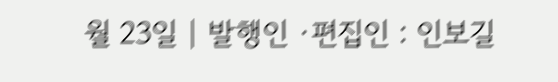월 23일 | 발행인 ·편집인 : 인보길